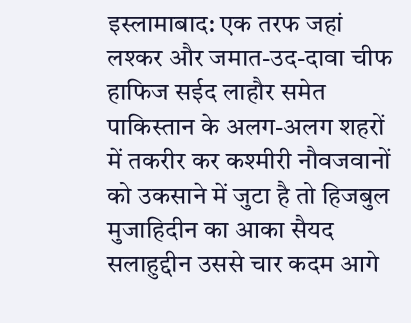इस्लामाबाद: एक तरफ जहां लश्कर और जमात-उद-दावा चीफ हाफिज सईद लाहौर समेत पाकिस्तान के अलग-अलग शहरों में तकरीर कर कश्मीरी नौवजवानों को उकसाने में जुटा है तो हिजबुल मुजाहिदीन का आका सैयद सलाहुद्दीन उससे चार कदम आगे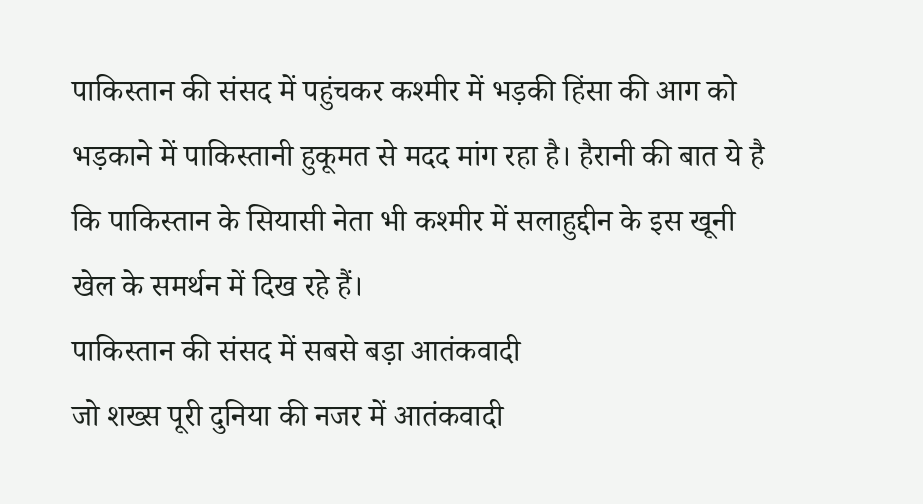पाकिस्तान की संसद में पहुंचकर कश्मीर में भड़की हिंसा की आग को भड़काने में पाकिस्तानी हुकूमत से मदद मांग रहा है। हैरानी की बात ये है कि पाकिस्तान के सियासी नेता भी कश्मीर में सलाहुद्दीन के इस खूनी खेल के समर्थन में दिख रहे हैं।
पाकिस्तान की संसद में सबसे बड़ा आतंकवादी
जो शख्स पूरी दुनिया की नजर में आतंकवादी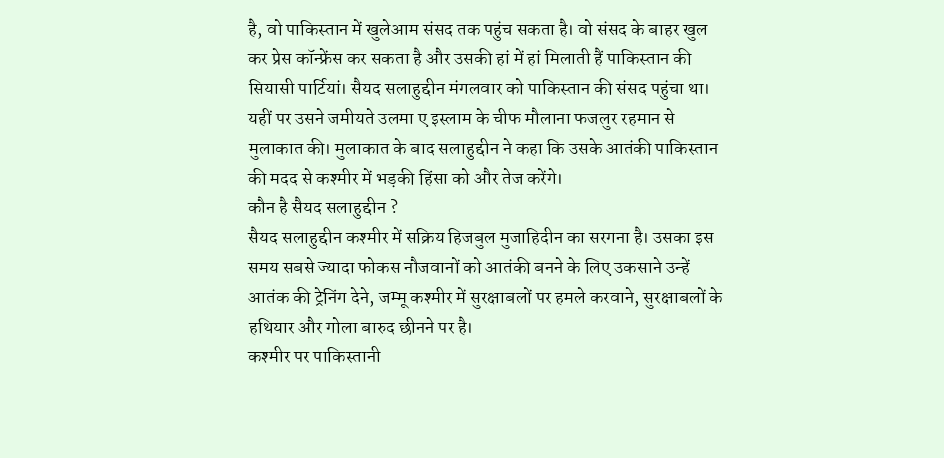है, वो पाकिस्तान में खुलेआम संसद तक पहुंच सकता है। वो संसद के बाहर खुल कर प्रेस कॉन्फ्रेंस कर सकता है और उसकी हां में हां मिलाती हैं पाकिस्तान की सियासी पार्टियां। सैयद सलाहुद्दीन मंगलवार को पाकिस्तान की संसद पहुंचा था। यहीं पर उसने जमीयते उलमा ए इस्लाम के चीफ मौलाना फजलुर रहमान से मुलाकात की। मुलाकात के बाद सलाहुद्दीन ने कहा कि उसके आतंकी पाकिस्तान की मदद से कश्मीर में भड़की हिंसा को और तेज करेंगे।
कौन है सैयद सलाहुद्दीन ?
सैयद सलाहुद्दीन कश्मीर में सक्रिय हिजबुल मुजाहिदीन का सरगना है। उसका इस समय सबसे ज्यादा फोकस नौजवानों को आतंकी बनने के लिए उकसाने उन्हें आतंक की ट्रेनिंग देने, जम्मू कश्मीर में सुरक्षाबलों पर हमले करवाने, सुरक्षाबलों के हथियार और गोला बारुद छीनने पर है।
कश्मीर पर पाकिस्तानी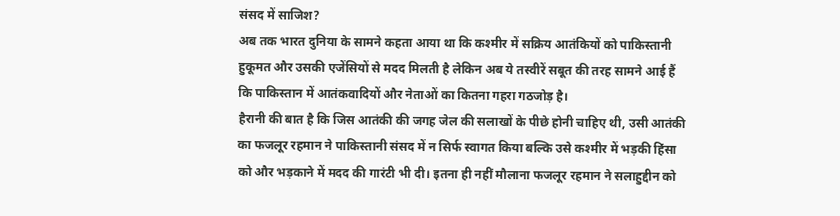संसद में साजिश?
अब तक भारत दुनिया के सामने कहता आया था कि कश्मीर में सक्रिय आतंकियों को पाकिस्तानी हुकूमत और उसकी एजेंसियों से मदद मिलती है लेकिन अब ये तस्वीरें सबूत की तरह सामने आई हैं कि पाकिस्तान में आतंकवादियों और नेताओं का कितना गहरा गठजोड़ है।
हैरानी की बात है कि जिस आतंकी की जगह जेल की सलाखों के पीछे होनी चाहिए थी, उसी आतंकी का फजलूर रहमान ने पाकिस्तानी संसद में न सिर्फ स्वागत किया बल्कि उसे कश्मीर में भड़की हिंसा को और भड़काने में मदद की गारंटी भी दी। इतना ही नहीं मौलाना फजलूर रहमान ने सलाहुद्दीन को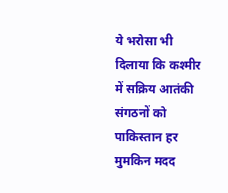ये भरोसा भी दिलाया कि कश्मीर में सक्रिय आतंकी संगठनों को पाकिस्तान हर मुमकिन मदद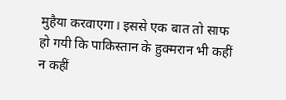मुहैया करवाएगा। इससे एक बात तो साफ हो गयी कि पाकिस्तान के हुक्मरान भी कहीं न कहीं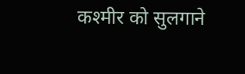कश्मीर को सुलगाने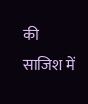की साजिश में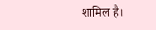शामिल है।